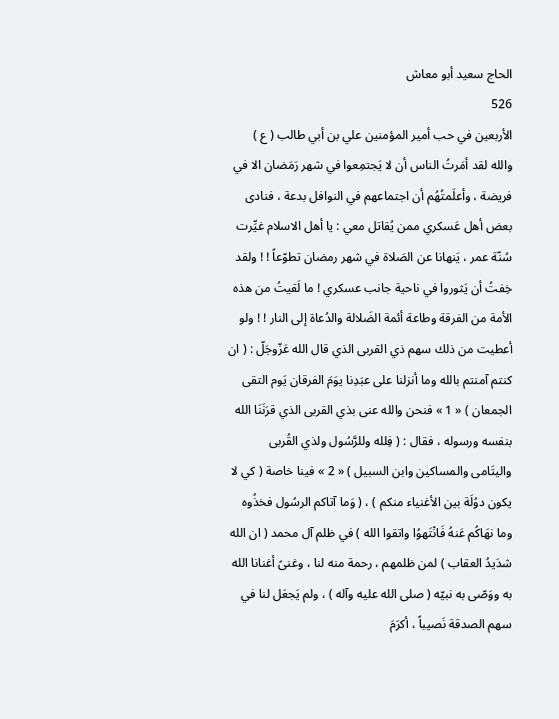الحاج سعيد أبو معاش
526
الأربعين في حب أمير المؤمنين علي بن أبي طالب ( ع )
والله لقد أمَرتُ الناس أن لا يَجتمِعوا في شهر رَمَضان الا في فريضة ، وأعلَمتُهُم أن اجتماعهم في النوافل بدعة ، فنادى بعض أهل عَسكري ممن يُقاتل معي : يا أهل الاسلام غيِّرت سُنّة عمر ، يَنهانا عن الصَلاة في شهر رمضان تطوّعاً ! ! ولقد خِفتُ أن يَثوروا في ناحية جانب عسكري ! ما لَقيتُ من هذه الأمة من الفرقة وطاعة أئمة الضَلالة والدُعاة إلى النار ! ! ولو أعطيت من ذلك سهم ذي القربى الذي قال الله عَزّوجَلّ : ( ان كنتم آمنتم بالله وما أنزلنا على عبَدِنا يوَمَ الفرقان يَوم التقى الجمعان ) « 1 » فنحن والله عنى بذي القربى الذي قرَنَنَا الله بنفسه ورسوله ، فقال : ( فِلله وللرَّسُول ولذي القُربى واليتَامى والمساكين وابن السبيل ) « 2 » فينا خاصة ( كي لا يكون دوُلَة بين الأغنياء منكم ) ، ( وَما آتاكم الرسُول فخذُوه وما نهَاكُم عَنهُ فَانْتَهوُا واتقوا الله ) في ظلم آل محمد ( ان الله شدَيدُ العقاب ) لمن ظلمهم ، رحمة منه لنا ، وغنىً أغنانا الله به ووَصّى به نبيّه ( صلى الله عليه وآله ) ، ولم يَجعَل لنا في سهم الصدقة نَصيباً ، أكرَمَ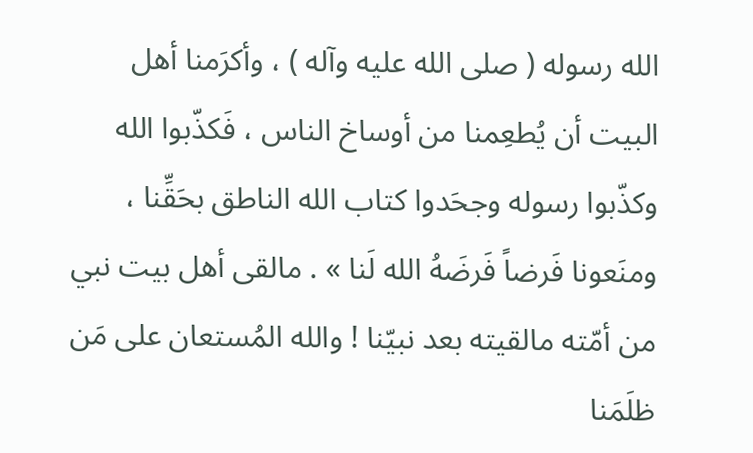الله رسوله ( صلى الله عليه وآله ) ، وأكرَمنا أهل البيت أن يُطعِمنا من أوساخ الناس ، فَكذّبوا الله وكذّبوا رسوله وجحَدوا كتاب الله الناطق بحَقِّنا ، ومنَعونا فَرضاً فَرضَهُ الله لَنا » . مالقى أهل بيت نبي من أمّته مالقيته بعد نبيّنا ! والله المُستعان على مَن ظلَمَنا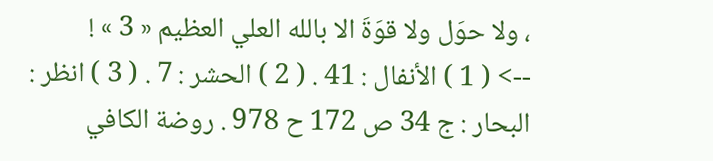، ولا حوَل ولا قوَةَ الا بالله العلي العظيم « 3 » !
--> ( 1 ) الأنفال : 41 . ( 2 ) الحشر : 7 . ( 3 ) انظر : البحار : ج 34 ص 172 ح 978 . روضة الكافي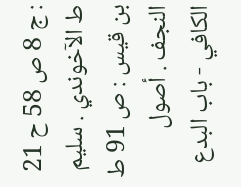: ج 8 ص 58 ح 21 ط الآخوندي . سليم بن قيس : ص 91 ط النجف . أصول الكافي - باب البدع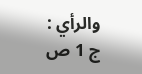والرأي : ج 1 ص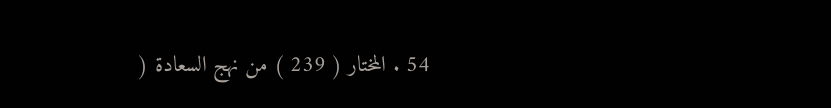54 . المختار ( 239 ) من نهج السعادة (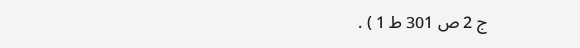ج 2 ص 301 ط 1 ) .